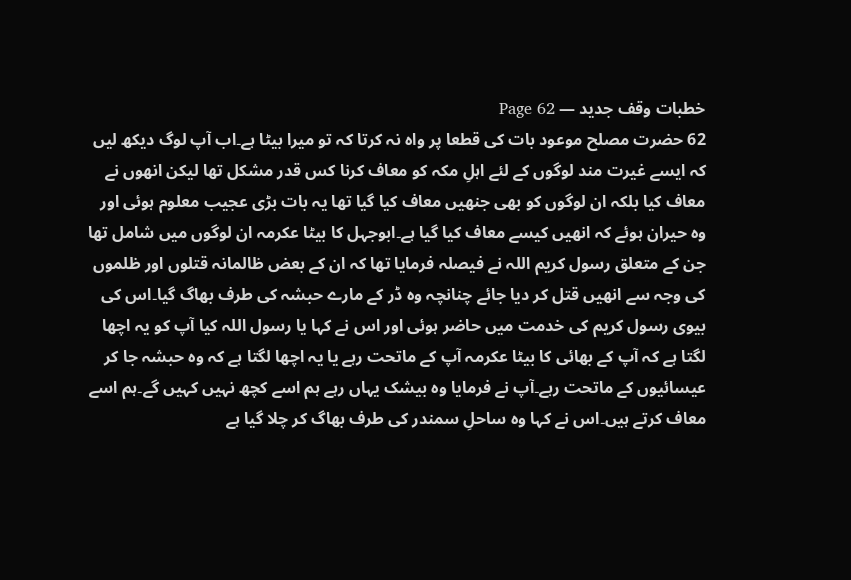خطبات وقف جدید — Page 62
62 حضرت مصلح موعود بات کی قطعا پر واہ نہ کرتا کہ تو میرا بیٹا ہے۔اب آپ لوگ دیکھ لیں کہ ایسے غیرت مند لوگوں کے لئے اہلِ مکہ کو معاف کرنا کس قدر مشکل تھا لیکن انھوں نے معاف کیا بلکہ ان لوگوں کو بھی جنھیں معاف کیا گیا تھا یہ بات بڑی عجیب معلوم ہوئی اور وہ حیران ہوئے کہ انھیں کیسے معاف کیا گیا ہے۔ابوجہل کا بیٹا عکرمہ ان لوگوں میں شامل تھا جن کے متعلق رسول کریم اللہ نے فیصلہ فرمایا تھا کہ ان کے بعض ظالمانہ قتلوں اور ظلموں کی وجہ سے انھیں قتل کر دیا جائے چنانچہ وہ ڈر کے مارے حبشہ کی طرف بھاگ گیا۔اس کی بیوی رسول کریم کی خدمت میں حاضر ہوئی اور اس نے کہا یا رسول اللہ کیا آپ کو یہ اچھا لگتا ہے کہ آپ کے بھائی کا بیٹا عکرمہ آپ کے ماتحت رہے یا یہ اچھا لگتا ہے کہ وہ حبشہ جا کر عیسائیوں کے ماتحت رہے۔آپ نے فرمایا وہ بیشک یہاں رہے ہم اسے کچھ نہیں کہیں گے۔ہم اسے معاف کرتے ہیں۔اس نے کہا وہ ساحلِ سمندر کی طرف بھاگ کر چلا گیا ہے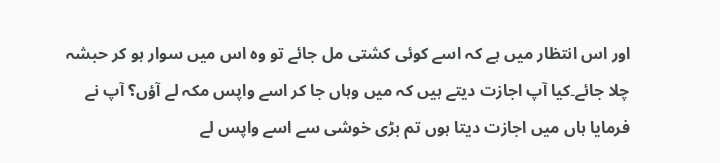اور اس انتظار میں ہے کہ اسے کوئی کشتی مل جائے تو وہ اس میں سوار ہو کر حبشہ چلا جائے۔کیا آپ اجازت دیتے ہیں کہ میں وہاں جا کر اسے واپس مکہ لے آؤں؟ آپ نے فرمایا ہاں میں اجازت دیتا ہوں تم بڑی خوشی سے اسے واپس لے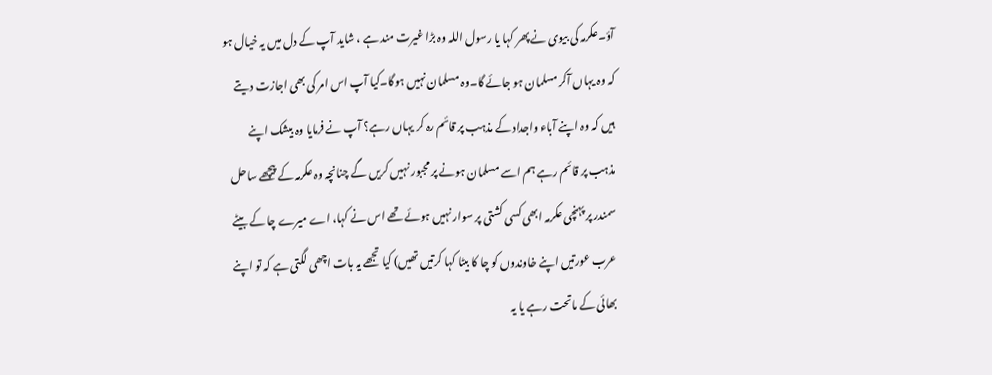آؤ۔عکرمہ کی بیوی نے پھر کہا یا رسول اللہ وہ بڑا غیرت مند ہے ، شاید آپ کے دل میں یہ خیال ہو کہ وہ یہاں آکر مسلمان ہو جائے گا۔وہ مسلمان نہیں ہوگا۔کیا آپ اس امر کی بھی اجازت دیتے ہیں کہ وہ اپنے آباء واجداد کے مذہب پر قائم رہ کر یہاں رہے؟ آپ نے فرمایا وہ بیشک اپنے مذہب پر قائم رہے ہم اسے مسلمان ہونے پر مجبور نہیں کریں گے چنانچہ وہ عکرمہ کے پیچھے ساحل سمندر پر پہنچی عکرمہ ابھی کسی کشتی پر سوار نہیں ہوئے تھے اس نے کہا، اے میرے چا کے بیٹے عرب عورتیں اپنے خاوندوں کو چا کا بیٹا کہا کرتیں تھیں) کیا تجھے یہ بات اچھی لگتی ہے کہ تو اپنے بھائی کے ماتحت رہے یا یہ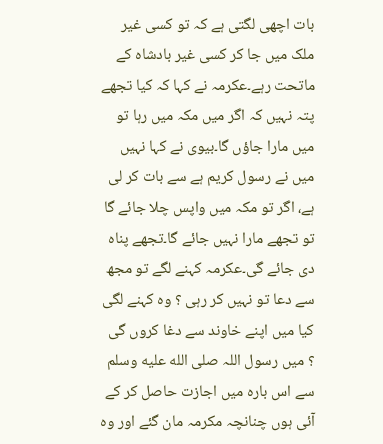بات اچھی لگتی ہے کہ تو کسی غیر ملک میں جا کر کسی غیر بادشاہ کے ماتحت رہے۔عکرمہ نے کہا کہ کیا تجھے پتہ نہیں کہ اگر میں مکہ میں رہا تو میں مارا جاؤں گا۔بیوی نے کہا نہیں میں نے رسول کریم ہے سے بات کر لی ہے، اگر تو مکہ میں واپس چلا جائے گا تو تجھے مارا نہیں جائے گا۔تجھے پناہ دی جائے گی۔عکرمہ کہنے لگے تو مجھ سے دعا تو نہیں کر رہی ؟ وہ کہنے لگی کیا میں اپنے خاوند سے دغا کروں گی ؟ میں رسول اللہ صلى الله عليه وسلم سے اس بارہ میں اجازت حاصل کر کے آئی ہوں چنانچہ مکرمہ مان گئے اور وہ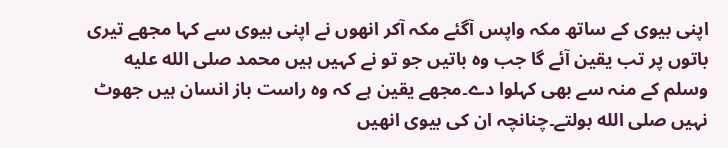اپنی بیوی کے ساتھ مکہ واپس آگئے مکہ آکر انھوں نے اپنی بیوی سے کہا مجھے تیری باتوں پر تب یقین آئے گا جب وہ باتیں جو تو نے کہیں ہیں محمد صلى الله عليه وسلم کے منہ سے بھی کہلوا دے۔مجھے یقین ہے کہ وہ راست باز انسان ہیں جھوٹ نہیں صلى الله بولتے۔چنانچہ ان کی بیوی انھیں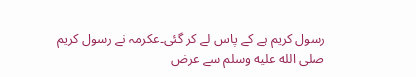رسول کریم ہے کے پاس لے کر گئی۔عکرمہ نے رسول کریم صلى الله عليه وسلم سے عرض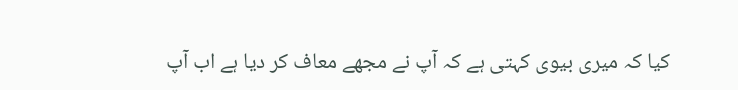کیا کہ میری بیوی کہتی ہے کہ آپ نے مجھے معاف کر دیا ہے اب آپ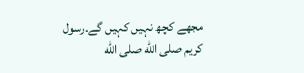مجھے کچھ نہیں کہیں گے۔رسول کریم صلى الله صلى الله